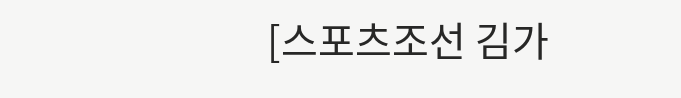[스포츠조선 김가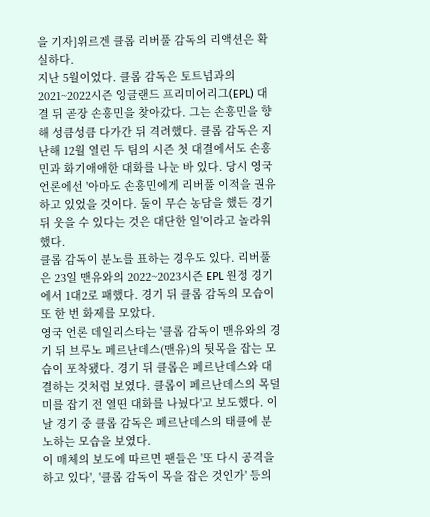을 기자]위르겐 클롭 리버풀 감독의 리액션은 확실하다.
지난 5월이었다. 클롭 감독은 토트넘과의 2021~2022시즌 잉글랜드 프리미어리그(EPL) 대결 뒤 곧장 손흥민을 찾아갔다. 그는 손흥민을 향해 성큼성큼 다가간 뒤 격려했다. 클롭 감독은 지난해 12월 열린 두 팀의 시즌 첫 대결에서도 손흥민과 화기애애한 대화를 나눈 바 있다. 당시 영국 언론에선 '아마도 손흥민에게 리버풀 이적을 권유하고 있었을 것이다. 둘이 무슨 농담을 했든 경기 뒤 웃을 수 있다는 것은 대단한 일'이라고 놀라워했다.
클롭 감독이 분노를 표하는 경우도 있다. 리버풀은 23일 맨유와의 2022~2023시즌 EPL 원정 경기에서 1대2로 패했다. 경기 뒤 클롭 감독의 모습이 또 한 번 화제를 모았다.
영국 언론 데일리스타는 '클롭 감독이 맨유와의 경기 뒤 브루노 페르난데스(맨유)의 뒷목을 잡는 모습이 포착됐다. 경기 뒤 클롭은 페르난데스와 대결하는 것처럼 보였다. 클롭이 페르난데스의 목덜미를 잡기 전 열띤 대화를 나눴다'고 보도했다. 이날 경기 중 클롭 감독은 페르난데스의 태클에 분노하는 모습을 보였다.
이 매체의 보도에 따르면 팬들은 '또 다시 공격을 하고 있다', '클롭 감독이 목을 잡은 것인가' 등의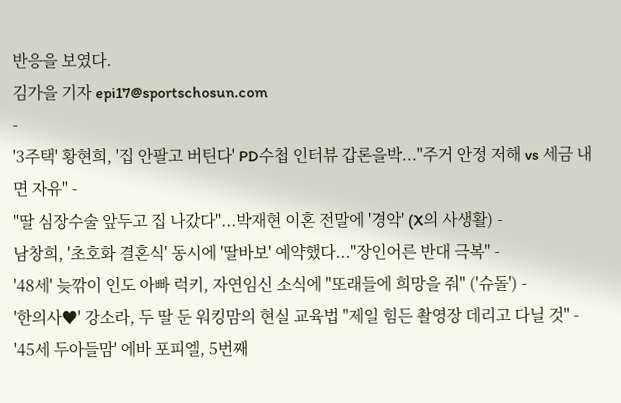반응을 보였다.
김가을 기자 epi17@sportschosun.com
-
'3주택' 황현희, '집 안팔고 버틴다' PD수첩 인터뷰 갑론을박..."주거 안정 저해 vs 세금 내면 자유" -
"딸 심장수술 앞두고 집 나갔다"...박재현 이혼 전말에 '경악' (X의 사생활) -
남창희, '초호화 결혼식' 동시에 '딸바보' 예약했다..."장인어른 반대 극복" -
'48세' 늦깎이 인도 아빠 럭키, 자연임신 소식에 "또래들에 희망을 줘" ('슈돌') -
'한의사♥' 강소라, 두 딸 둔 워킹맘의 현실 교육법 "제일 힘든 촬영장 데리고 다닐 것" -
'45세 두아들맘' 에바 포피엘, 5번째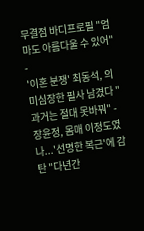무결점 바디프로필 "엄마도 아름다울 수 있어" -
'이혼 분쟁' 최동석, 의미심장한 필사 남겼다 "과거는 절대 못바꿔" -
장윤정, 몸매 이정도였나...'선명한 복근'에 감탄 "다년간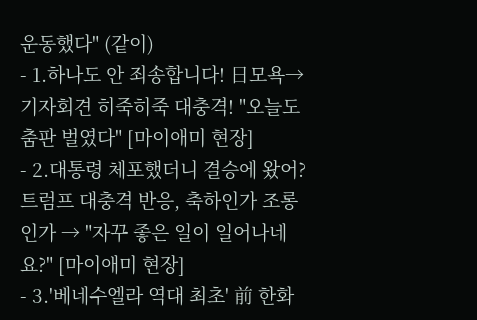운동했다" (같이)
- 1.하나도 안 죄송합니다! 日모욕→기자회견 히죽히죽 대충격! "오늘도 춤판 벌였다" [마이애미 현장]
- 2.대통령 체포했더니 결승에 왔어? 트럼프 대충격 반응, 축하인가 조롱인가 → "자꾸 좋은 일이 일어나네요?" [마이애미 현장]
- 3.'베네수엘라 역대 최초' 前 한화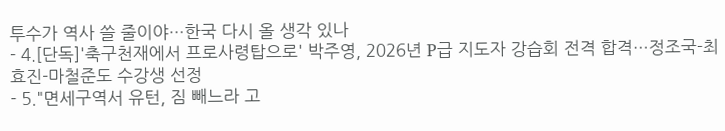투수가 역사 쓸 줄이야…한국 다시 올 생각 있나
- 4.[단독]'축구천재에서 프로사령탑으로' 박주영, 2026년 P급 지도자 강습회 전격 합격…정조국-최효진-마철준도 수강생 선정
- 5."면세구역서 유턴, 짐 빼느라 고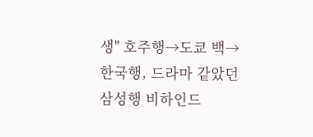생" 호주행→도쿄 백→한국행, 드라마 같았던 삼성행 비하인드